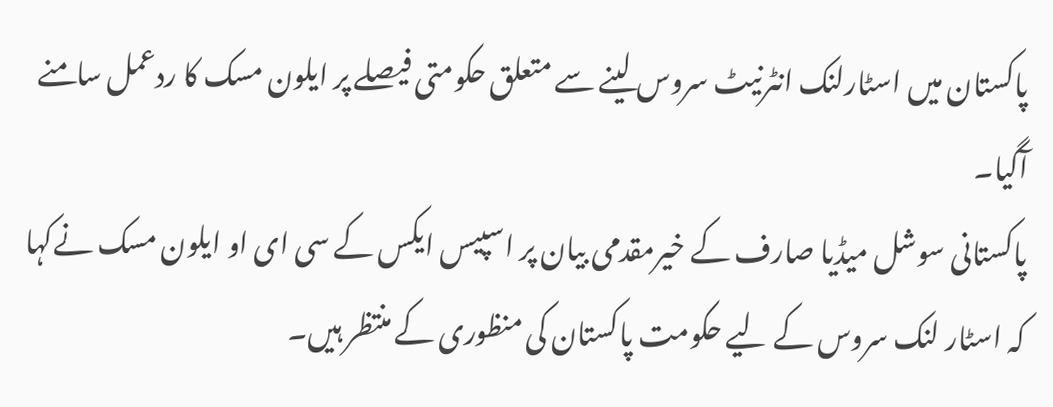پاکستان میں اسٹارلنک انٹرنیٹ سروس لینے سے متعلق حکومتی فیصلے پر ایلون مسک کا ردعمل سامنے آگیا۔
پاکستانی سوشل میڈیا صارف کے خیرمقدمی بیان پر اسپیس ایکس کے سی ای او ایلون مسک نےکہا کہ اسٹار لنک سروس کے لیے حکومت پاکستان کی منظوری کے منتظر ہیں۔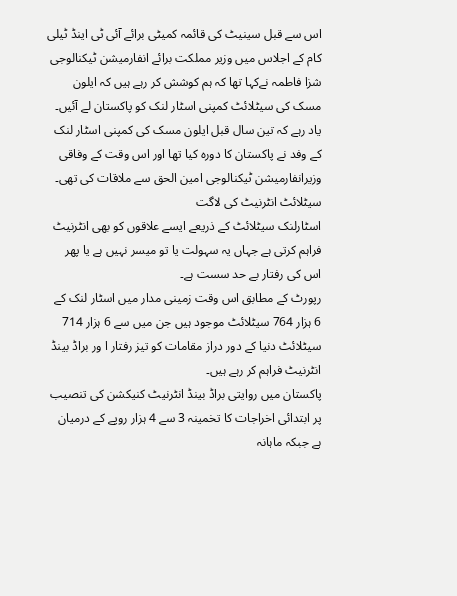اس سے قبل سینیٹ کی قائمہ کمیٹی برائے آئی ٹی اینڈ ٹیلی کام کے اجلاس میں وزیر مملکت برائے انفارمیشن ٹیکنالوجی شزا فاطمہ نےکہا تھا کہ ہم کوشش کر رہے ہیں کہ ایلون مسک کی سیٹلائٹ کمپنی اسٹار لنک کو پاکستان لے آئیں۔
یاد رہے کہ تین سال قبل ایلون مسک کی کمپنی اسٹار لنک کے وفد نے پاکستان کا دورہ کیا تھا اور اس وقت کے وفاقی وزیرانفارمیشن ٹیکنالوجی امین الحق سے ملاقات کی تھی۔
سیٹلائٹ انٹرنیٹ کی لاگت
اسٹارلنک سیٹلائٹ کے ذریعے ایسے علاقوں کو بھی انٹرنیٹ فراہم کرتی ہے جہاں یہ سہولت یا تو میسر نہیں ہے یا پھر اس کی رفتار بے حد سست ہے۔
رپورٹ کے مطابق اس وقت زمینی مدار میں اسٹار لنک کے 6 ہزار 764 سیٹلائٹ موجود ہیں جن میں سے 6 ہزار 714 سیٹلائٹ دنیا کے دور دراز مقامات کو تیز رفتار ا ور براڈ بینڈ انٹرنیٹ فراہم کر رہے ہیں۔
پاکستان میں روایتی براڈ بینڈ انٹرنیٹ کنیکشن کی تنصیب پر ابتدائی اخراجات کا تخمینہ 3 سے 4 ہزار روپے کے درمیان ہے جبکہ ماہانہ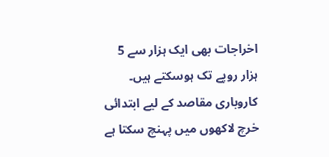اخراجات بھی ایک ہزار سے 5 ہزار روپے تک ہوسکتے ہیں۔
کاروباری مقاصد کے لیے ابتدائی خرچ لاکھوں میں پہنچ سکتا ہے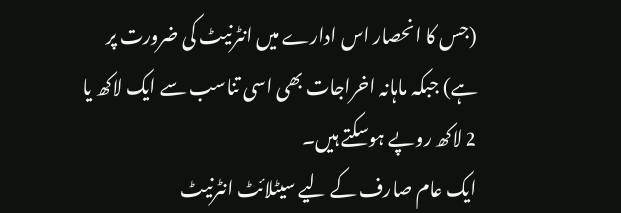(جس کا انحصار اس ادارے میں انٹرنیٹ کی ضرورت پر ہے) جبکہ ماہانہ اخراجات بھی اسی تناسب سے ایک لاکھ یا 2 لاکھ روپے ہوسکتے ہیں۔
ایک عام صارف کے لیے سیٹلائٹ انٹرنیٹ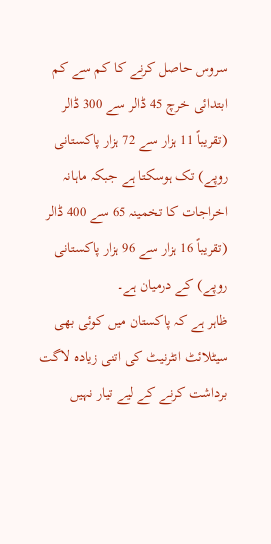سروس حاصل کرنے کا کم سے کم ابتدائی خرچ 45 ڈالر سے 300 ڈالر (تقریباً 11 ہزار سے 72 ہزار پاکستانی روپے) تک ہوسکتا ہے جبکہ ماہانہ اخراجات کا تخمینہ 65 سے 400 ڈالر (تقریباً 16 ہزار سے 96 ہزار پاکستانی روپے) کے درمیان ہے۔
ظاہر ہے کہ پاکستان میں کوئی بھی سیٹلائٹ انٹرنیٹ کی اتنی زیادہ لاگت برداشت کرنے کے لیے تیار نہیں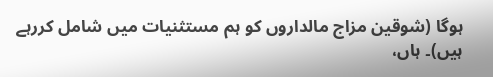ہوگا (شوقین مزاج مالداروں کو ہم مستثنیات میں شامل کررہے ہیں)۔ ہاں،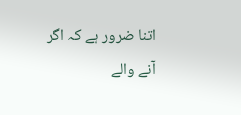اتنا ضرور ہے کہ اگر آنے والے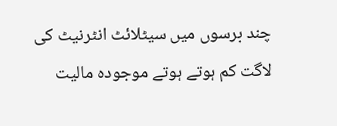چند برسوں میں سیٹلائٹ انٹرنیٹ کی لاگت کم ہوتے ہوتے موجودہ مالیت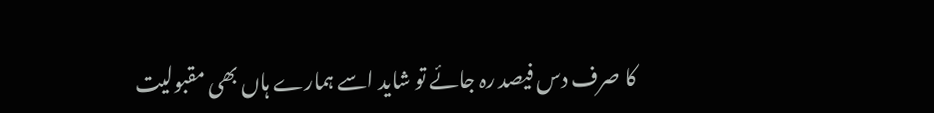کا صرف دس فیصد رہ جائے تو شاید اسے ہمارے ہاں بھی مقبولیت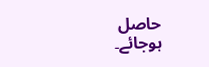حاصل ہوجائے۔